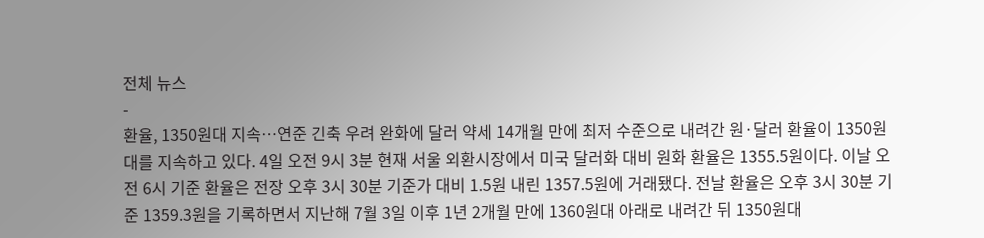전체 뉴스
-
환율, 1350원대 지속…연준 긴축 우려 완화에 달러 약세 14개월 만에 최저 수준으로 내려간 원·달러 환율이 1350원대를 지속하고 있다. 4일 오전 9시 3분 현재 서울 외환시장에서 미국 달러화 대비 원화 환율은 1355.5원이다. 이날 오전 6시 기준 환율은 전장 오후 3시 30분 기준가 대비 1.5원 내린 1357.5원에 거래됐다. 전날 환율은 오후 3시 30분 기준 1359.3원을 기록하면서 지난해 7월 3일 이후 1년 2개월 만에 1360원대 아래로 내려간 뒤 1350원대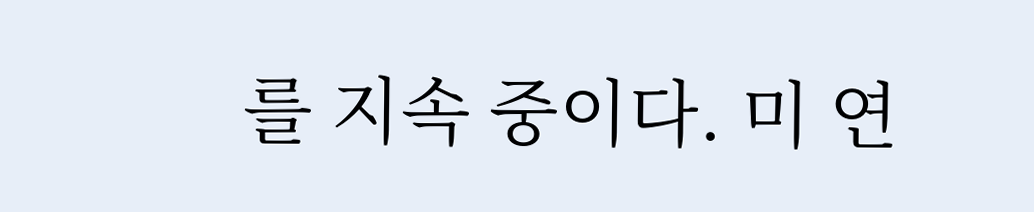를 지속 중이다. 미 연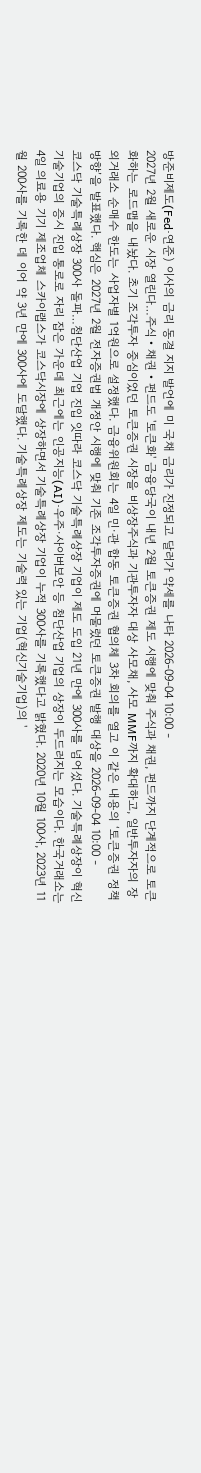방준비제도(Fed·연준) 이사의 금리 동결 지지 발언에 미 국채 금리가 진정되고 달러가 약세를 나타 2026-09-04 10:00 -
2027년 2월 새로운 시장 열린다…주식‧채권‧펀드도 '토큰화' 금융당국이 내년 2월 토큰증권 제도 시행에 맞춰 주식과 채권, 펀드까지 단계적으로 토큰화하는 로드맵을 내놨다. 초기 조각투자 중심이었던 토큰증권 시장을 비상장주식과 기관투자자 대상 사모채, 사모 MMF까지 확대하고, 일반투자자의 장외거래소 순매수 한도는 사업자별 1억원으로 설정했다. 금융위원회는 4일 민·관 합동 토큰증권 협의체 3차 회의를 열고 이 같은 내용의 ‘토큰증권 정책방향’을 발표했다. 핵심은 2027년 2월 전자증권법 개정안 시행에 맞춰 기존 조각투자증권에 머물렀던 토큰증권 발행 대상을 2026-09-04 10:00 -
코스닥 기술특례상장 300사 돌파…첨단산업 기업 진입 잇따라 코스닥 기술특례상장 기업이 제도 도입 21년 만에 300사를 넘어섰다. 기술특례상장이 혁신 기술기업의 증시 진입 통로로 자리 잡은 가운데 최근에는 인공지능(AI)·우주·사이버보안 등 첨단산업 기업의 상장이 두드러지는 모습이다. 한국거래소는 4일 의료용 기기 제조업체 스카이랩스가 코스닥시장에 상장하면서 기술특례상장 기업이 누적 300사를 기록했다고 밝혔다. 2020년 10월 100사, 2023년 11월 200사를 기록한 데 이어 약 3년 만에 300사에 도달했다. 기술특례상장 제도는 기술력 있는 기업(혁신기술기업)의 '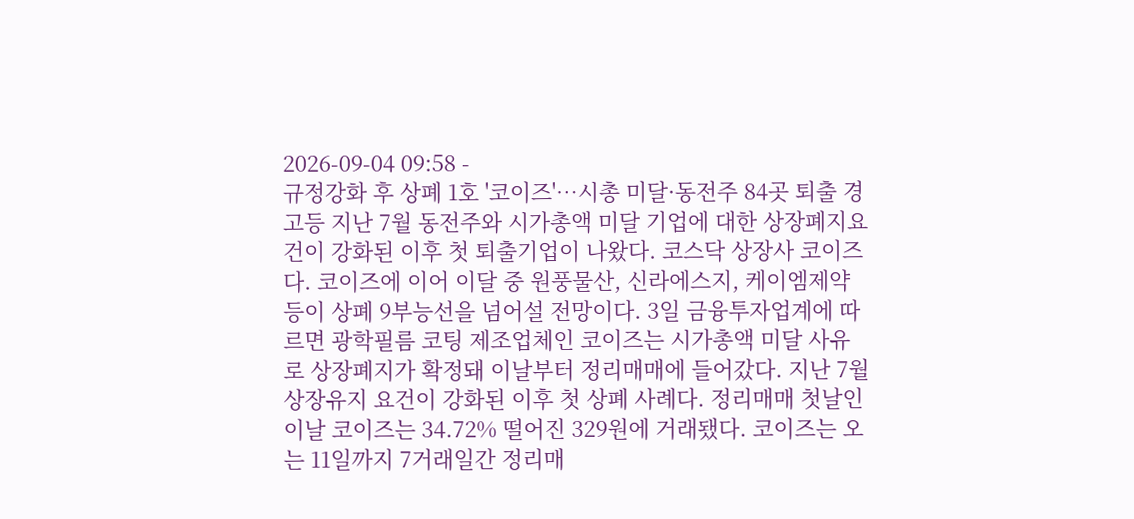2026-09-04 09:58 -
규정강화 후 상폐 1호 '코이즈'…시총 미달·동전주 84곳 퇴출 경고등 지난 7월 동전주와 시가총액 미달 기업에 대한 상장폐지요건이 강화된 이후 첫 퇴출기업이 나왔다. 코스닥 상장사 코이즈다. 코이즈에 이어 이달 중 원풍물산, 신라에스지, 케이엠제약 등이 상폐 9부능선을 넘어설 전망이다. 3일 금융투자업계에 따르면 광학필름 코팅 제조업체인 코이즈는 시가총액 미달 사유로 상장폐지가 확정돼 이날부터 정리매매에 들어갔다. 지난 7월 상장유지 요건이 강화된 이후 첫 상폐 사례다. 정리매매 첫날인 이날 코이즈는 34.72% 떨어진 329원에 거래됐다. 코이즈는 오는 11일까지 7거래일간 정리매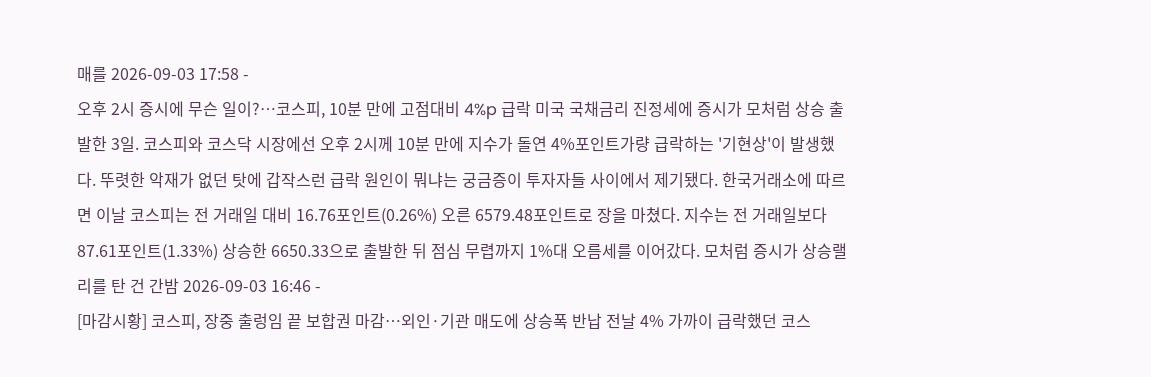매를 2026-09-03 17:58 -
오후 2시 증시에 무슨 일이?…코스피, 10분 만에 고점대비 4%p 급락 미국 국채금리 진정세에 증시가 모처럼 상승 출발한 3일. 코스피와 코스닥 시장에선 오후 2시께 10분 만에 지수가 돌연 4%포인트가량 급락하는 '기현상'이 발생했다. 뚜렷한 악재가 없던 탓에 갑작스런 급락 원인이 뭐냐는 궁금증이 투자자들 사이에서 제기됐다. 한국거래소에 따르면 이날 코스피는 전 거래일 대비 16.76포인트(0.26%) 오른 6579.48포인트로 장을 마쳤다. 지수는 전 거래일보다 87.61포인트(1.33%) 상승한 6650.33으로 출발한 뒤 점심 무렵까지 1%대 오름세를 이어갔다. 모처럼 증시가 상승랠리를 탄 건 간밤 2026-09-03 16:46 -
[마감시황] 코스피, 장중 출렁임 끝 보합권 마감…외인·기관 매도에 상승폭 반납 전날 4% 가까이 급락했던 코스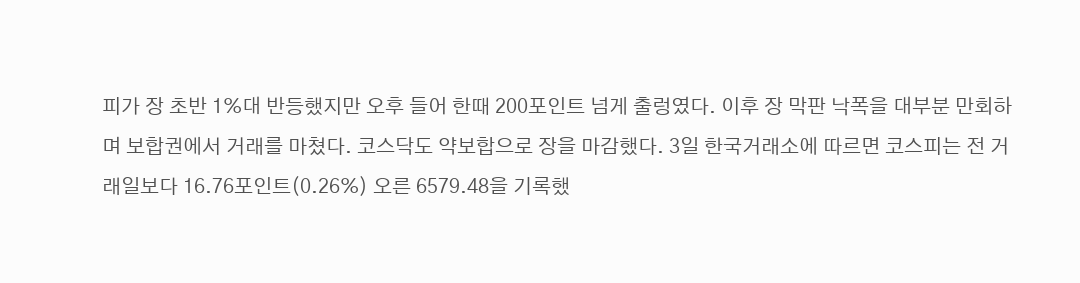피가 장 초반 1%대 반등했지만 오후 들어 한때 200포인트 넘게 출렁였다. 이후 장 막판 낙폭을 대부분 만회하며 보합권에서 거래를 마쳤다. 코스닥도 약보합으로 장을 마감했다. 3일 한국거래소에 따르면 코스피는 전 거래일보다 16.76포인트(0.26%) 오른 6579.48을 기록했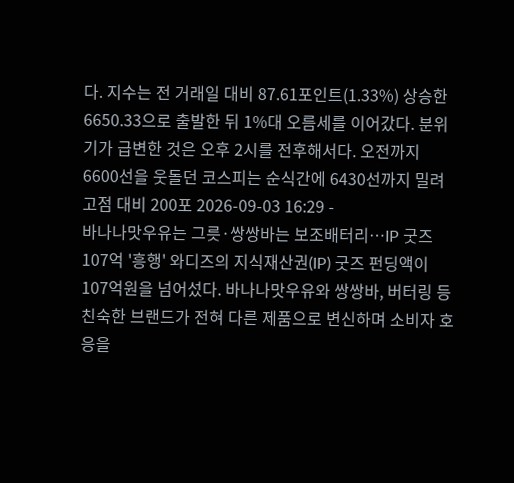다. 지수는 전 거래일 대비 87.61포인트(1.33%) 상승한 6650.33으로 출발한 뒤 1%대 오름세를 이어갔다. 분위기가 급변한 것은 오후 2시를 전후해서다. 오전까지 6600선을 웃돌던 코스피는 순식간에 6430선까지 밀려 고점 대비 200포 2026-09-03 16:29 -
바나나맛우유는 그릇·쌍쌍바는 보조배터리…IP 굿즈 107억 '흥행' 와디즈의 지식재산권(IP) 굿즈 펀딩액이 107억원을 넘어섰다. 바나나맛우유와 쌍쌍바, 버터링 등 친숙한 브랜드가 전혀 다른 제품으로 변신하며 소비자 호응을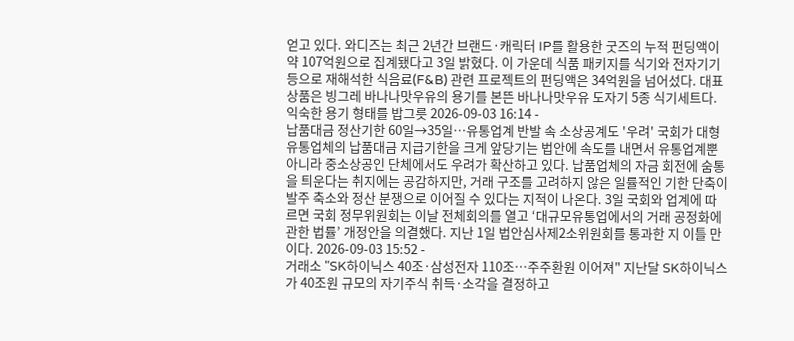얻고 있다. 와디즈는 최근 2년간 브랜드·캐릭터 IP를 활용한 굿즈의 누적 펀딩액이 약 107억원으로 집계됐다고 3일 밝혔다. 이 가운데 식품 패키지를 식기와 전자기기 등으로 재해석한 식음료(F&B) 관련 프로젝트의 펀딩액은 34억원을 넘어섰다. 대표 상품은 빙그레 바나나맛우유의 용기를 본뜬 바나나맛우유 도자기 5종 식기세트다. 익숙한 용기 형태를 밥그릇 2026-09-03 16:14 -
납품대금 정산기한 60일→35일…유통업계 반발 속 소상공계도 '우려' 국회가 대형 유통업체의 납품대금 지급기한을 크게 앞당기는 법안에 속도를 내면서 유통업계뿐 아니라 중소상공인 단체에서도 우려가 확산하고 있다. 납품업체의 자금 회전에 숨통을 틔운다는 취지에는 공감하지만, 거래 구조를 고려하지 않은 일률적인 기한 단축이 발주 축소와 정산 분쟁으로 이어질 수 있다는 지적이 나온다. 3일 국회와 업계에 따르면 국회 정무위원회는 이날 전체회의를 열고 ‘대규모유통업에서의 거래 공정화에 관한 법률’ 개정안을 의결했다. 지난 1일 법안심사제2소위원회를 통과한 지 이틀 만이다. 2026-09-03 15:52 -
거래소 "SK하이닉스 40조·삼성전자 110조…주주환원 이어져" 지난달 SK하이닉스가 40조원 규모의 자기주식 취득·소각을 결정하고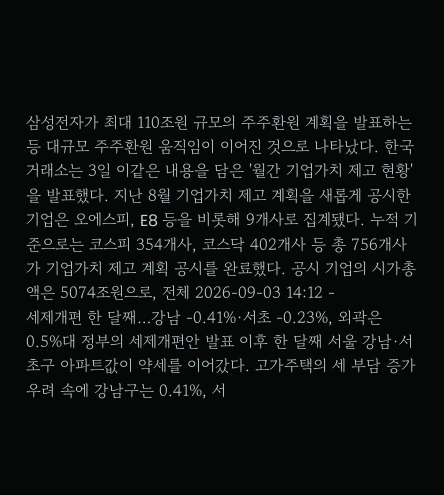삼성전자가 최대 110조원 규모의 주주환원 계획을 발표하는 등 대규모 주주환원 움직임이 이어진 것으로 나타났다. 한국거래소는 3일 이같은 내용을 담은 '월간 기업가치 제고 현황'을 발표했다. 지난 8월 기업가치 제고 계획을 새롭게 공시한 기업은 오에스피, E8 등을 비롯해 9개사로 집계됐다. 누적 기준으로는 코스피 354개사, 코스닥 402개사 등 총 756개사가 기업가치 제고 계획 공시를 완료했다. 공시 기업의 시가총액은 5074조원으로, 전체 2026-09-03 14:12 -
세제개편 한 달째…강남 -0.41%·서초 -0.23%, 외곽은 0.5%대 정부의 세제개편안 발표 이후 한 달째 서울 강남·서초구 아파트값이 약세를 이어갔다. 고가주택의 세 부담 증가 우려 속에 강남구는 0.41%, 서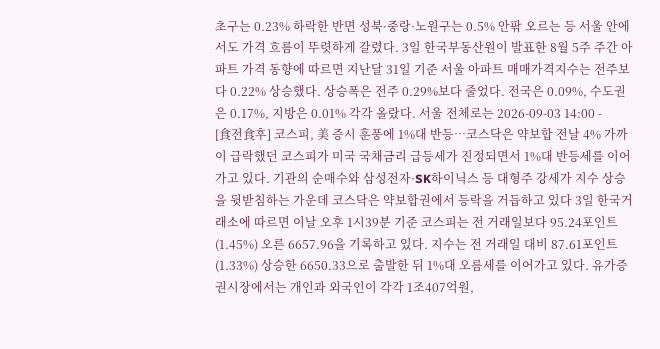초구는 0.23% 하락한 반면 성북·중랑·노원구는 0.5% 안팎 오르는 등 서울 안에서도 가격 흐름이 뚜렷하게 갈렸다. 3일 한국부동산원이 발표한 8월 5주 주간 아파트 가격 동향에 따르면 지난달 31일 기준 서울 아파트 매매가격지수는 전주보다 0.22% 상승했다. 상승폭은 전주 0.29%보다 줄었다. 전국은 0.09%, 수도권은 0.17%, 지방은 0.01% 각각 올랐다. 서울 전체로는 2026-09-03 14:00 -
[食전食후] 코스피, 美 증시 훈풍에 1%대 반등…코스닥은 약보합 전날 4% 가까이 급락했던 코스피가 미국 국채금리 급등세가 진정되면서 1%대 반등세를 이어가고 있다. 기관의 순매수와 삼성전자·SK하이닉스 등 대형주 강세가 지수 상승을 뒷받침하는 가운데 코스닥은 약보합권에서 등락을 거듭하고 있다 3일 한국거래소에 따르면 이날 오후 1시39분 기준 코스피는 전 거래일보다 95.24포인트(1.45%) 오른 6657.96을 기록하고 있다. 지수는 전 거래일 대비 87.61포인트(1.33%) 상승한 6650.33으로 출발한 뒤 1%대 오름세를 이어가고 있다. 유가증권시장에서는 개인과 외국인이 각각 1조407억원,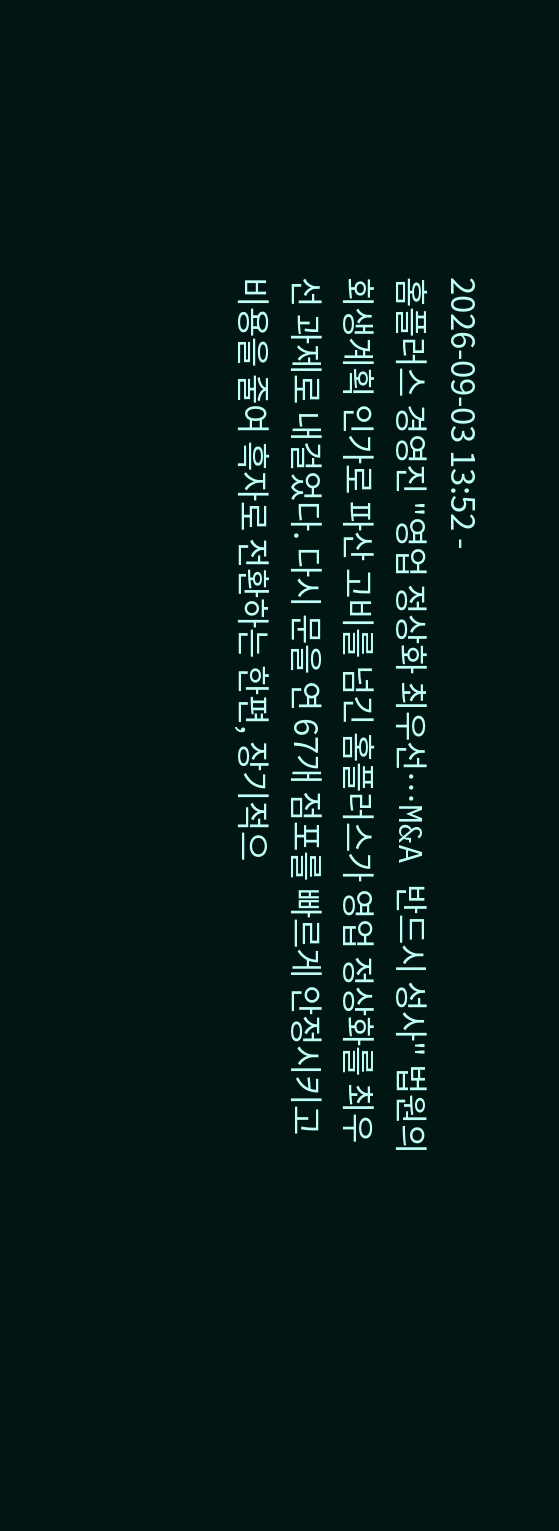2026-09-03 13:52 -
홈플러스 경영진 "영업 정상화 최우선…M&A 반드시 성사" 법원의 회생계획 인가로 파산 고비를 넘긴 홈플러스가 영업 정상화를 최우선 과제로 내걸었다. 다시 문을 연 67개 점포를 빠르게 안정시키고 비용을 줄여 흑자로 전환하는 한편, 장기적으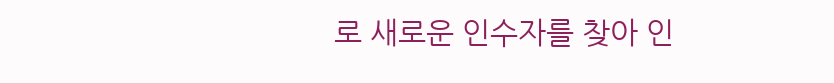로 새로운 인수자를 찾아 인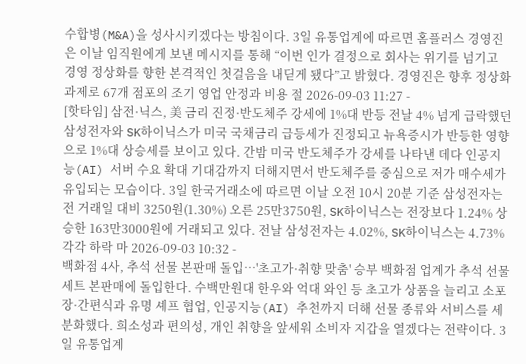수합병(M&A)을 성사시키겠다는 방침이다. 3일 유통업계에 따르면 홈플러스 경영진은 이날 임직원에게 보낸 메시지를 통해 “이번 인가 결정으로 회사는 위기를 넘기고 경영 정상화를 향한 본격적인 첫걸음을 내딛게 됐다”고 밝혔다. 경영진은 향후 정상화 과제로 67개 점포의 조기 영업 안정과 비용 절 2026-09-03 11:27 -
[핫타임] 삼전·닉스, 美 금리 진정·반도체주 강세에 1%대 반등 전날 4% 넘게 급락했던 삼성전자와 SK하이닉스가 미국 국채금리 급등세가 진정되고 뉴욕증시가 반등한 영향으로 1%대 상승세를 보이고 있다. 간밤 미국 반도체주가 강세를 나타낸 데다 인공지능(AI) 서버 수요 확대 기대감까지 더해지면서 반도체주를 중심으로 저가 매수세가 유입되는 모습이다. 3일 한국거래소에 따르면 이날 오전 10시 20분 기준 삼성전자는 전 거래일 대비 3250원(1.30%) 오른 25만3750원, SK하이닉스는 전장보다 1.24% 상승한 163만3000원에 거래되고 있다. 전날 삼성전자는 4.02%, SK하이닉스는 4.73% 각각 하락 마 2026-09-03 10:32 -
백화점 4사, 추석 선물 본판매 돌입…'초고가·취향 맞춤' 승부 백화점 업계가 추석 선물세트 본판매에 돌입한다. 수백만원대 한우와 억대 와인 등 초고가 상품을 늘리고 소포장·간편식과 유명 셰프 협업, 인공지능(AI) 추천까지 더해 선물 종류와 서비스를 세분화했다. 희소성과 편의성, 개인 취향을 앞세워 소비자 지갑을 열겠다는 전략이다. 3일 유통업계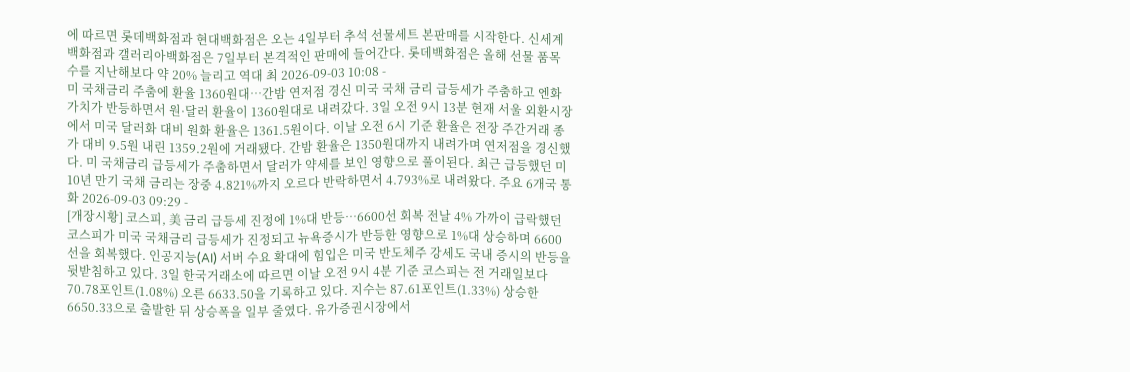에 따르면 롯데백화점과 현대백화점은 오는 4일부터 추석 선물세트 본판매를 시작한다. 신세계백화점과 갤러리아백화점은 7일부터 본격적인 판매에 들어간다. 롯데백화점은 올해 선물 품목 수를 지난해보다 약 20% 늘리고 역대 최 2026-09-03 10:08 -
미 국채금리 주춤에 환율 1360원대…간밤 연저점 경신 미국 국채 금리 급등세가 주춤하고 엔화 가치가 반등하면서 원·달러 환율이 1360원대로 내려갔다. 3일 오전 9시 13분 현재 서울 외환시장에서 미국 달러화 대비 원화 환율은 1361.5원이다. 이날 오전 6시 기준 환율은 전장 주간거래 종가 대비 9.5원 내린 1359.2원에 거래됐다. 간밤 환율은 1350원대까지 내려가며 연저점을 경신했다. 미 국채금리 급등세가 주춤하면서 달러가 약세를 보인 영향으로 풀이된다. 최근 급등했던 미 10년 만기 국채 금리는 장중 4.821%까지 오르다 반락하면서 4.793%로 내려왔다. 주요 6개국 통화 2026-09-03 09:29 -
[개장시황] 코스피, 美 금리 급등세 진정에 1%대 반등…6600선 회복 전날 4% 가까이 급락했던 코스피가 미국 국채금리 급등세가 진정되고 뉴욕증시가 반등한 영향으로 1%대 상승하며 6600선을 회복했다. 인공지능(AI) 서버 수요 확대에 힘입은 미국 반도체주 강세도 국내 증시의 반등을 뒷받침하고 있다. 3일 한국거래소에 따르면 이날 오전 9시 4분 기준 코스피는 전 거래일보다 70.78포인트(1.08%) 오른 6633.50을 기록하고 있다. 지수는 87.61포인트(1.33%) 상승한 6650.33으로 출발한 뒤 상승폭을 일부 줄였다. 유가증권시장에서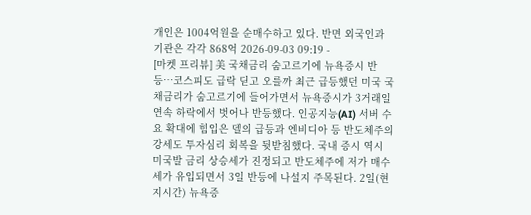개인은 1004억원을 순매수하고 있다. 반면 외국인과 기관은 각각 868억 2026-09-03 09:19 -
[마켓 프리뷰] 美 국채금리 숨고르기에 뉴욕증시 반등…코스피도 급락 딛고 오를까 최근 급등했던 미국 국채금리가 숨고르기에 들어가면서 뉴욕증시가 3거래일 연속 하락에서 벗어나 반등했다. 인공지능(AI) 서버 수요 확대에 힘입은 델의 급등과 엔비디아 등 반도체주의 강세도 투자심리 회복을 뒷받침했다. 국내 증시 역시 미국발 금리 상승세가 진정되고 반도체주에 저가 매수세가 유입되면서 3일 반등에 나설지 주목된다. 2일(현지시간) 뉴욕증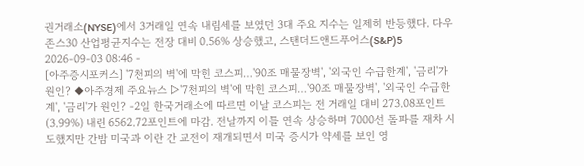권거래소(NYSE)에서 3거래일 연속 내림세를 보였던 3대 주요 지수는 일제히 반등했다. 다우존스30 산업평균지수는 전장 대비 0.56% 상승했고, 스탠더드앤드푸어스(S&P)5 2026-09-03 08:46 -
[아주증시포커스] '7천피의 벽'에 막힌 코스피…'90조 매물장벽', '외국인 수급한계', '금리'가 원인? ◆아주경제 주요뉴스 ▷'7천피의 벽'에 막힌 코스피…'90조 매물장벽', '외국인 수급한계', '금리'가 원인? -2일 한국거래소에 따르면 이날 코스피는 전 거래일 대비 273.08포인트(3.99%) 내린 6562.72포인트에 마감. 전날까지 이틀 연속 상승하며 7000선 돌파를 재차 시도했지만 간밤 미국과 이란 간 교전이 재개되면서 미국 증시가 약세를 보인 영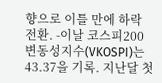향으로 이틀 만에 하락 전환. -이날 코스피200 변동성지수(VKOSPI)는 43.37을 기록. 지난달 첫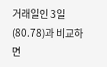거래일인 3일(80.78)과 비교하면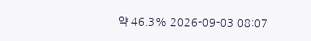약 46.3% 2026-09-03 08:07